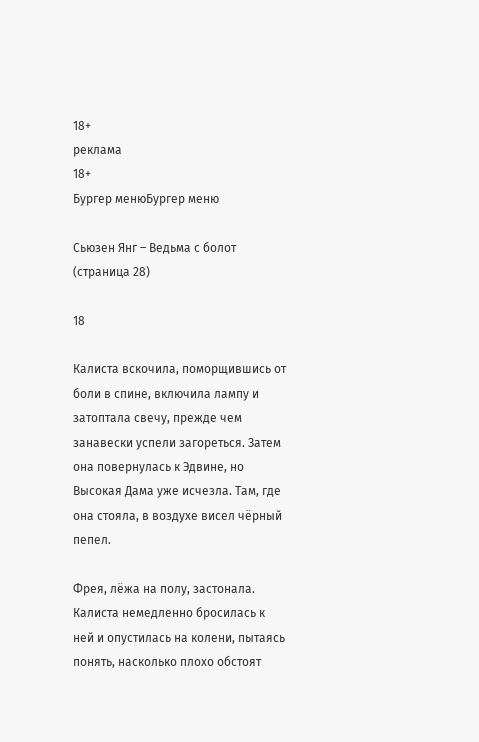18+
реклама
18+
Бургер менюБургер меню

Сьюзен Янг – Ведьма с болот (страница 28)

18

Калиста вскочила, поморщившись от боли в спине, включила лампу и затоптала свечу, прежде чем занавески успели загореться. Затем она повернулась к Эдвине, но Высокая Дама уже исчезла. Там, где она стояла, в воздухе висел чёрный пепел.

Фрея, лёжа на полу, застонала. Калиста немедленно бросилась к ней и опустилась на колени, пытаясь понять, насколько плохо обстоят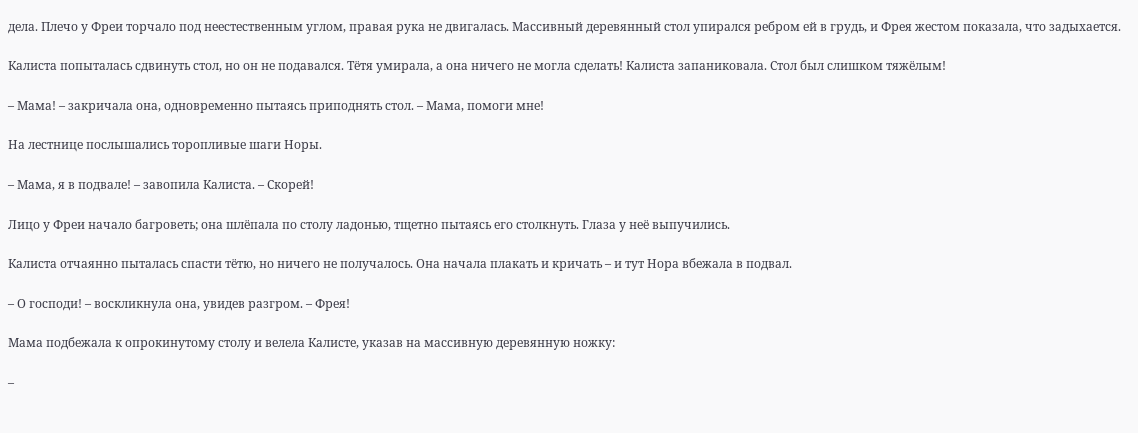дела. Плечо у Фреи торчало под неестественным углом, правая рука не двигалась. Массивный деревянный стол упирался ребром ей в грудь, и Фрея жестом показала, что задыхается.

Калиста попыталась сдвинуть стол, но он не подавался. Тётя умирала, а она ничего не могла сделать! Калиста запаниковала. Стол был слишком тяжёлым!

– Мама! – закричала она, одновременно пытаясь приподнять стол. – Мама, помоги мне!

На лестнице послышались торопливые шаги Норы.

– Мама, я в подвале! – завопила Калиста. – Скорей!

Лицо у Фреи начало багроветь; она шлёпала по столу ладонью, тщетно пытаясь его столкнуть. Глаза у неё выпучились.

Калиста отчаянно пыталась спасти тётю, но ничего не получалось. Она начала плакать и кричать – и тут Нора вбежала в подвал.

– О господи! – воскликнула она, увидев разгром. – Фрея!

Мама подбежала к опрокинутому столу и велела Калисте, указав на массивную деревянную ножку:

–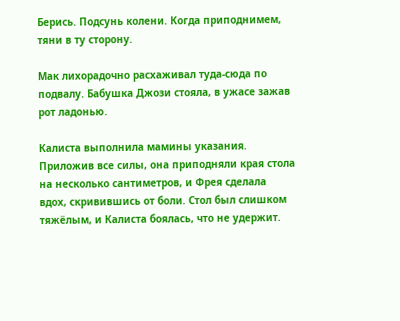Берись. Подсунь колени. Когда приподнимем, тяни в ту сторону.

Мак лихорадочно расхаживал туда-сюда по подвалу. Бабушка Джози стояла, в ужасе зажав рот ладонью.

Калиста выполнила мамины указания. Приложив все силы, она приподняли края стола на несколько сантиметров, и Фрея сделала вдох, скривившись от боли. Стол был слишком тяжёлым, и Калиста боялась, что не удержит.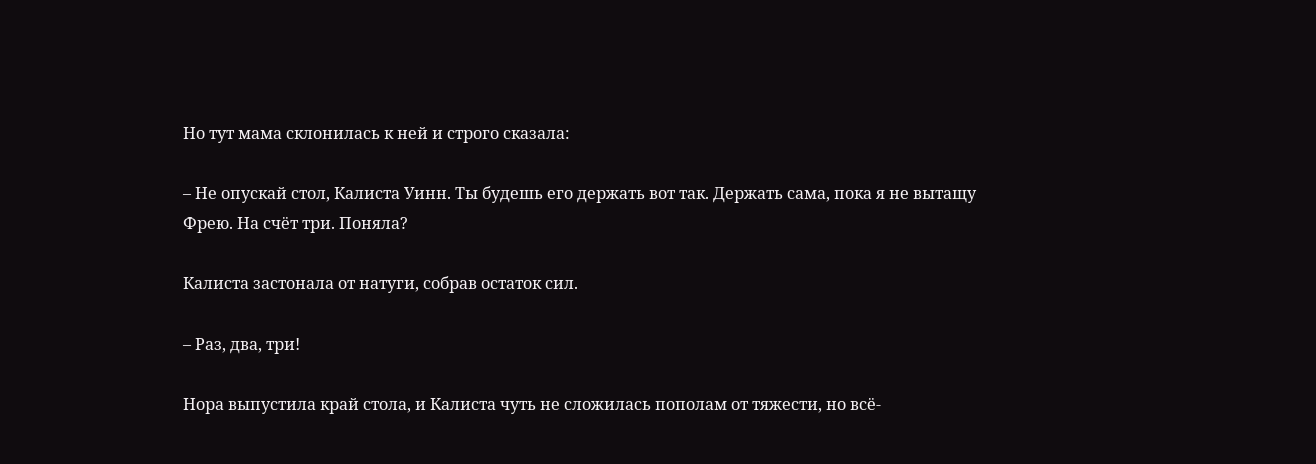Но тут мама склонилась к ней и строго сказала:

– Не опускай стол, Калиста Уинн. Ты будешь его держать вот так. Держать сама, пока я не вытащу Фрею. На счёт три. Поняла?

Калиста застонала от натуги, собрав остаток сил.

– Раз, два, три!

Нора выпустила край стола, и Калиста чуть не сложилась пополам от тяжести, но всё-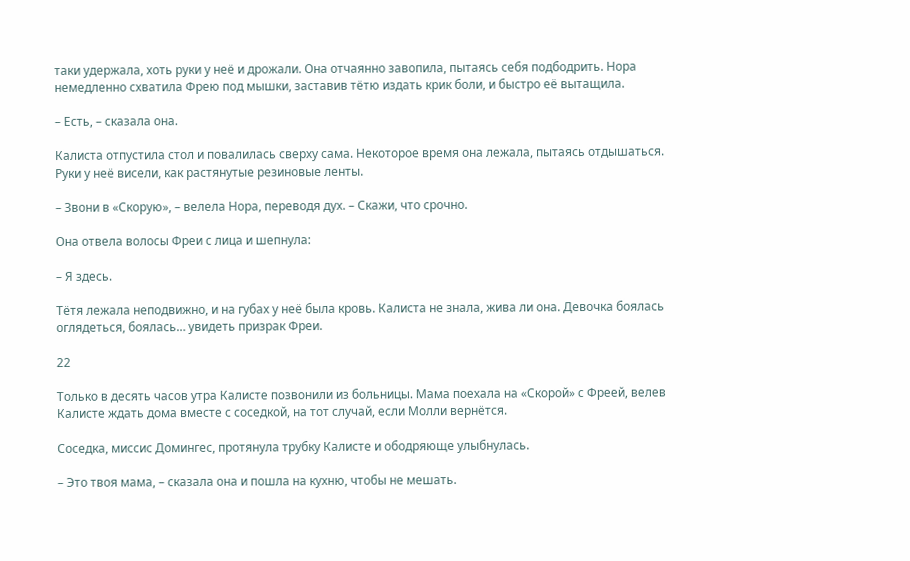таки удержала, хоть руки у неё и дрожали. Она отчаянно завопила, пытаясь себя подбодрить. Нора немедленно схватила Фрею под мышки, заставив тётю издать крик боли, и быстро её вытащила.

– Есть, – сказала она.

Калиста отпустила стол и повалилась сверху сама. Некоторое время она лежала, пытаясь отдышаться. Руки у неё висели, как растянутые резиновые ленты.

– Звони в «Скорую», – велела Нора, переводя дух. – Скажи, что срочно.

Она отвела волосы Фреи с лица и шепнула:

– Я здесь.

Тётя лежала неподвижно, и на губах у неё была кровь. Калиста не знала, жива ли она. Девочка боялась оглядеться, боялась… увидеть призрак Фреи.

22

Только в десять часов утра Калисте позвонили из больницы. Мама поехала на «Скорой» с Фреей, велев Калисте ждать дома вместе с соседкой, на тот случай, если Молли вернётся.

Соседка, миссис Домингес, протянула трубку Калисте и ободряюще улыбнулась.

– Это твоя мама, – сказала она и пошла на кухню, чтобы не мешать.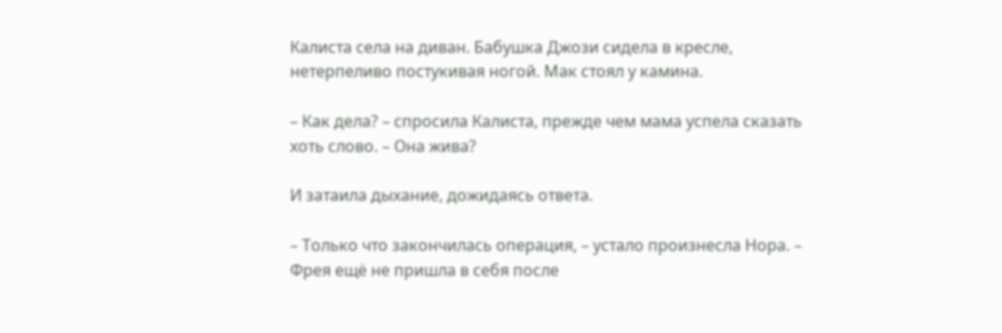Калиста села на диван. Бабушка Джози сидела в кресле, нетерпеливо постукивая ногой. Мак стоял у камина.

– Как дела? – спросила Калиста, прежде чем мама успела сказать хоть слово. – Она жива?

И затаила дыхание, дожидаясь ответа.

– Только что закончилась операция, – устало произнесла Нора. – Фрея ещё не пришла в себя после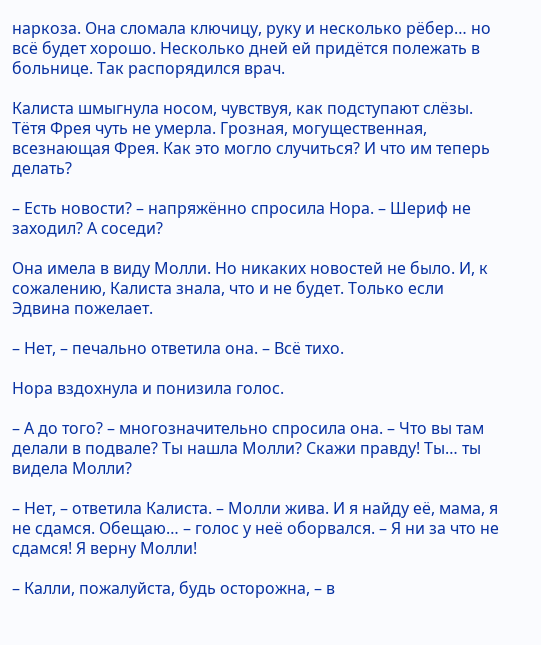наркоза. Она сломала ключицу, руку и несколько рёбер… но всё будет хорошо. Несколько дней ей придётся полежать в больнице. Так распорядился врач.

Калиста шмыгнула носом, чувствуя, как подступают слёзы. Тётя Фрея чуть не умерла. Грозная, могущественная, всезнающая Фрея. Как это могло случиться? И что им теперь делать?

– Есть новости? – напряжённо спросила Нора. – Шериф не заходил? А соседи?

Она имела в виду Молли. Но никаких новостей не было. И, к сожалению, Калиста знала, что и не будет. Только если Эдвина пожелает.

– Нет, – печально ответила она. – Всё тихо.

Нора вздохнула и понизила голос.

– А до того? – многозначительно спросила она. – Что вы там делали в подвале? Ты нашла Молли? Скажи правду! Ты… ты видела Молли?

– Нет, – ответила Калиста. – Молли жива. И я найду её, мама, я не сдамся. Обещаю… – голос у неё оборвался. – Я ни за что не сдамся! Я верну Молли!

– Калли, пожалуйста, будь осторожна, – в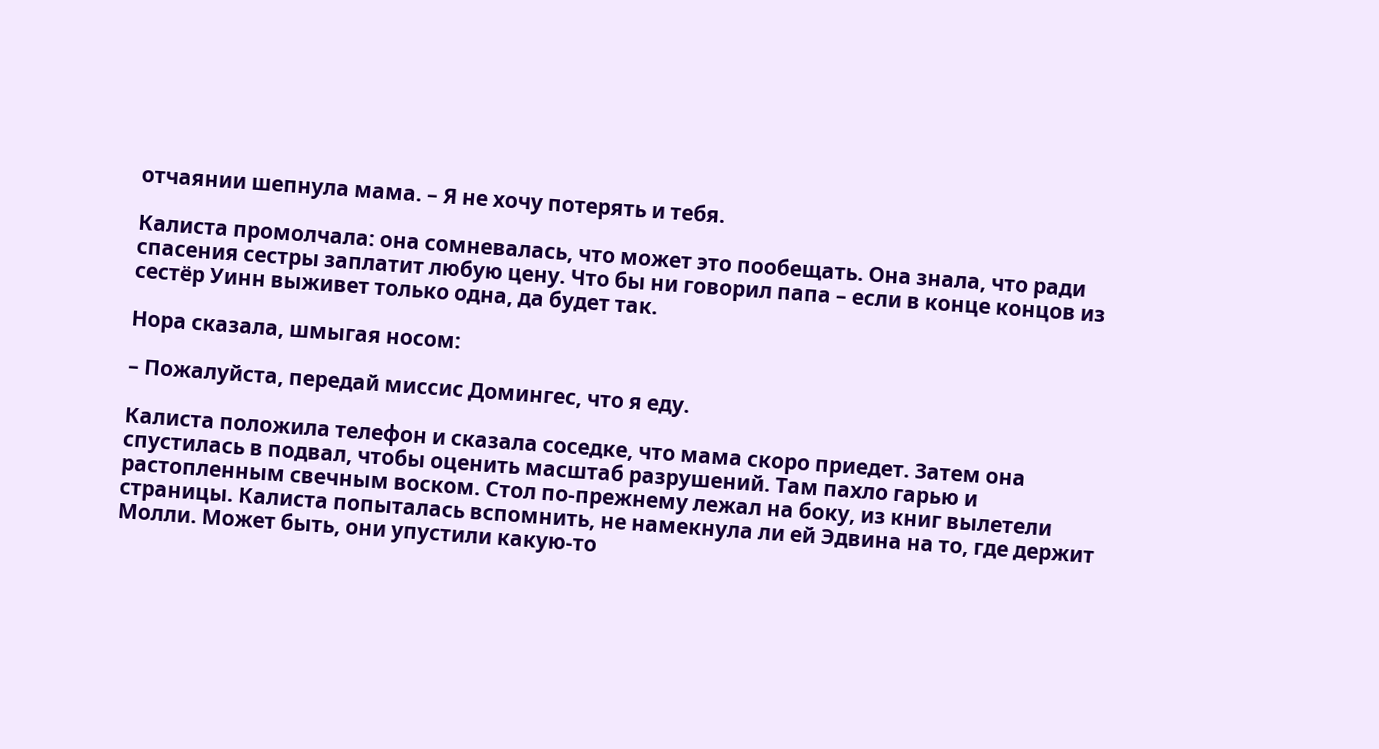отчаянии шепнула мама. – Я не хочу потерять и тебя.

Калиста промолчала: она сомневалась, что может это пообещать. Она знала, что ради спасения сестры заплатит любую цену. Что бы ни говорил папа – если в конце концов из сестёр Уинн выживет только одна, да будет так.

Нора сказала, шмыгая носом:

– Пожалуйста, передай миссис Домингес, что я еду.

Калиста положила телефон и сказала соседке, что мама скоро приедет. Затем она спустилась в подвал, чтобы оценить масштаб разрушений. Там пахло гарью и растопленным свечным воском. Стол по-прежнему лежал на боку, из книг вылетели страницы. Калиста попыталась вспомнить, не намекнула ли ей Эдвина на то, где держит Молли. Может быть, они упустили какую-то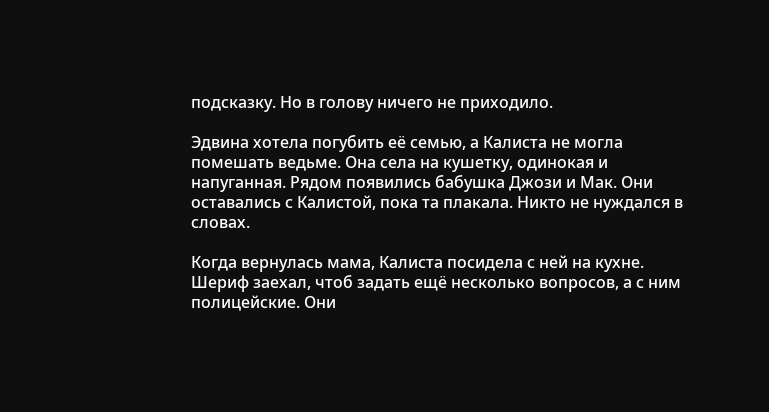подсказку. Но в голову ничего не приходило.

Эдвина хотела погубить её семью, а Калиста не могла помешать ведьме. Она села на кушетку, одинокая и напуганная. Рядом появились бабушка Джози и Мак. Они оставались с Калистой, пока та плакала. Никто не нуждался в словах.

Когда вернулась мама, Калиста посидела с ней на кухне. Шериф заехал, чтоб задать ещё несколько вопросов, а с ним полицейские. Они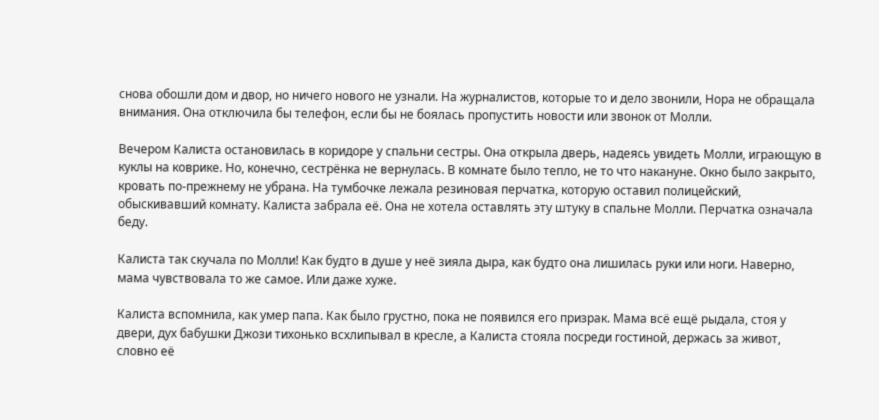снова обошли дом и двор, но ничего нового не узнали. На журналистов, которые то и дело звонили, Нора не обращала внимания. Она отключила бы телефон, если бы не боялась пропустить новости или звонок от Молли.

Вечером Калиста остановилась в коридоре у спальни сестры. Она открыла дверь, надеясь увидеть Молли, играющую в куклы на коврике. Но, конечно, сестрёнка не вернулась. В комнате было тепло, не то что накануне. Окно было закрыто, кровать по-прежнему не убрана. На тумбочке лежала резиновая перчатка, которую оставил полицейский, обыскивавший комнату. Калиста забрала её. Она не хотела оставлять эту штуку в спальне Молли. Перчатка означала беду.

Калиста так скучала по Молли! Как будто в душе у неё зияла дыра, как будто она лишилась руки или ноги. Наверно, мама чувствовала то же самое. Или даже хуже.

Калиста вспомнила, как умер папа. Как было грустно, пока не появился его призрак. Мама всё ещё рыдала, стоя у двери, дух бабушки Джози тихонько всхлипывал в кресле, а Калиста стояла посреди гостиной, держась за живот, словно её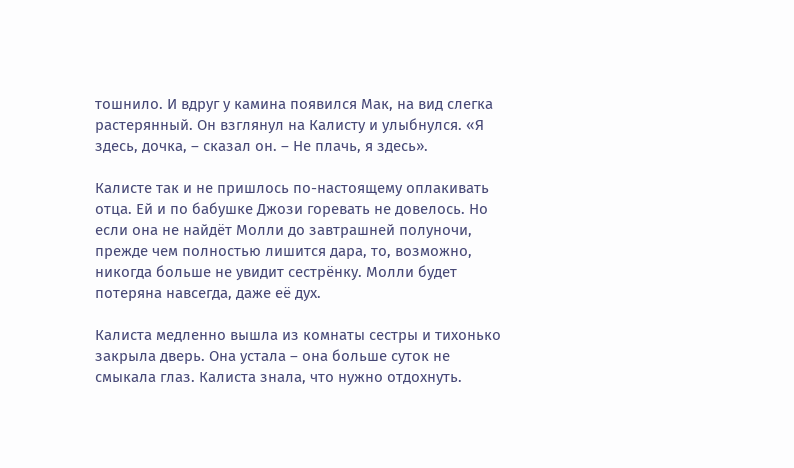тошнило. И вдруг у камина появился Мак, на вид слегка растерянный. Он взглянул на Калисту и улыбнулся. «Я здесь, дочка, – сказал он. – Не плачь, я здесь».

Калисте так и не пришлось по-настоящему оплакивать отца. Ей и по бабушке Джози горевать не довелось. Но если она не найдёт Молли до завтрашней полуночи, прежде чем полностью лишится дара, то, возможно, никогда больше не увидит сестрёнку. Молли будет потеряна навсегда, даже её дух.

Калиста медленно вышла из комнаты сестры и тихонько закрыла дверь. Она устала – она больше суток не смыкала глаз. Калиста знала, что нужно отдохнуть.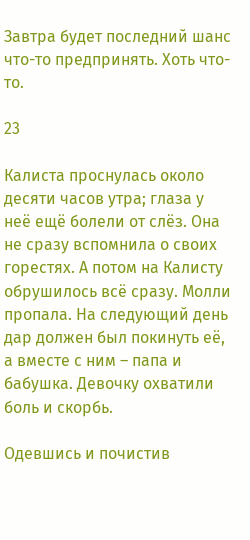Завтра будет последний шанс что-то предпринять. Хоть что-то.

23

Калиста проснулась около десяти часов утра; глаза у неё ещё болели от слёз. Она не сразу вспомнила о своих горестях. А потом на Калисту обрушилось всё сразу. Молли пропала. На следующий день дар должен был покинуть её, а вместе с ним – папа и бабушка. Девочку охватили боль и скорбь.

Одевшись и почистив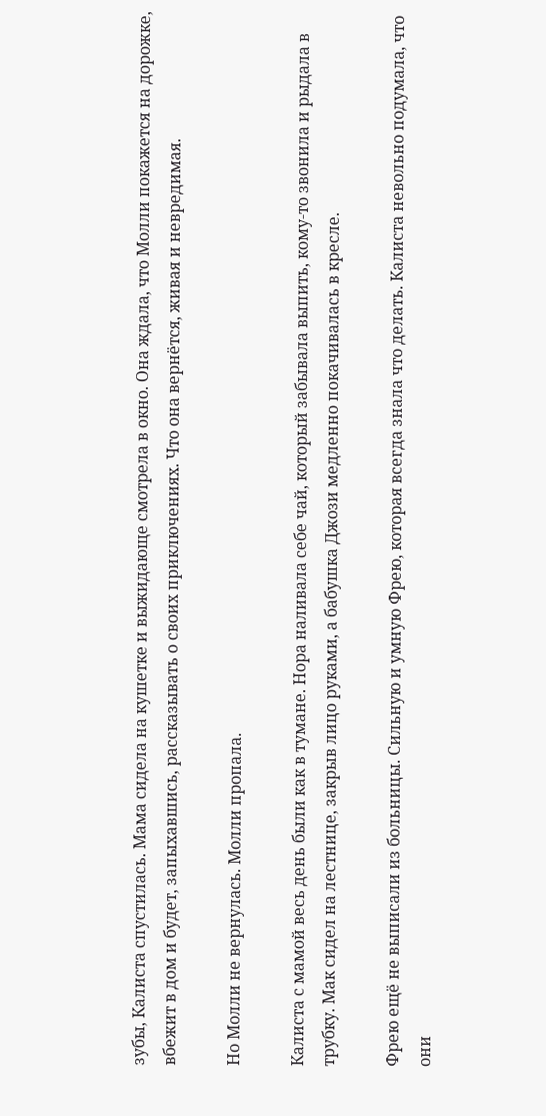зубы, Калиста спустилась. Мама сидела на кушетке и выжидающе смотрела в окно. Она ждала, что Молли покажется на дорожке, вбежит в дом и будет, запыхавшись, рассказывать о своих приключениях. Что она вернётся, живая и невредимая.

Но Молли не вернулась. Молли пропала.

Калиста с мамой весь день были как в тумане. Нора наливала себе чай, который забывала выпить, кому-то звонила и рыдала в трубку. Мак сидел на лестнице, закрыв лицо руками, а бабушка Джози медленно покачивалась в кресле.

Фрею ещё не выписали из больницы. Сильную и умную Фрею, которая всегда знала что делать. Калиста невольно подумала, что они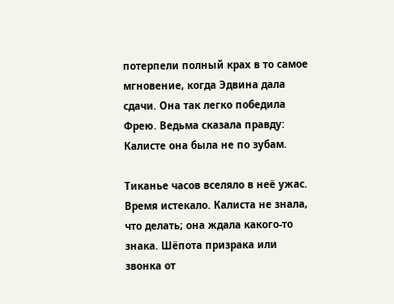потерпели полный крах в то самое мгновение, когда Эдвина дала сдачи. Она так легко победила Фрею. Ведьма сказала правду: Калисте она была не по зубам.

Тиканье часов вселяло в неё ужас. Время истекало. Калиста не знала, что делать; она ждала какого-то знака. Шёпота призрака или звонка от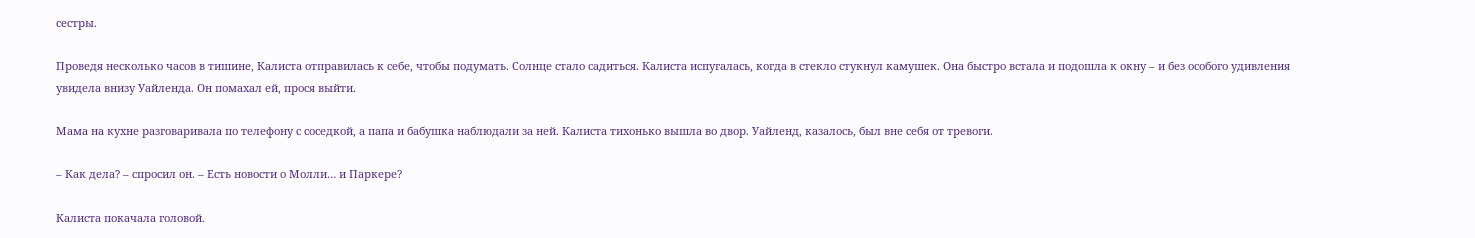сестры.

Проведя несколько часов в тишине, Калиста отправилась к себе, чтобы подумать. Солнце стало садиться. Калиста испугалась, когда в стекло стукнул камушек. Она быстро встала и подошла к окну – и без особого удивления увидела внизу Уайленда. Он помахал ей, прося выйти.

Мама на кухне разговаривала по телефону с соседкой, а папа и бабушка наблюдали за ней. Калиста тихонько вышла во двор. Уайленд, казалось, был вне себя от тревоги.

– Как дела? – спросил он. – Есть новости о Молли… и Паркере?

Калиста покачала головой.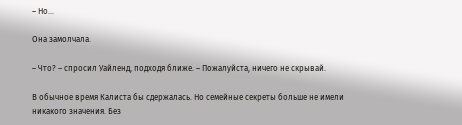– Но…

Она замолчала.

– Что? – спросил Уайленд, подходя ближе. – Пожалуйста, ничего не скрывай.

В обычное время Калиста бы сдержалась. Но семейные секреты больше не имели никакого значения. Без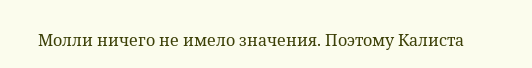Молли ничего не имело значения. Поэтому Калиста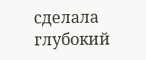сделала глубокий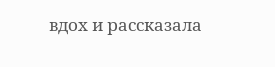вдох и рассказала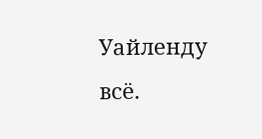Уайленду всё.